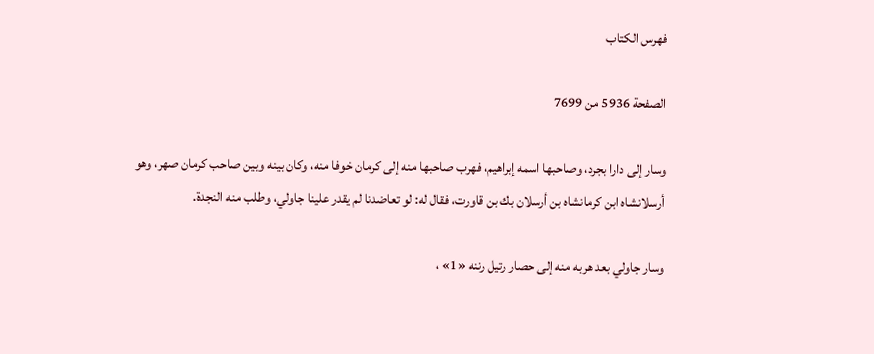فهرس الكتاب

الصفحة 5936 من 7699

وسار إلى دارا بجرد، وصاحبها اسمه إبراهيم، فهرب صاحبها منه إلى كرمان خوفا منه، وكان بينه وبين صاحب كرمان صهر، وهو أرسلانشاه ابن كرمانشاه بن أرسلان بك بن قاورت، فقال له: لو تعاضدنا لم يقدر علينا جاولي، وطلب منه النجدة.

وسار جاولي بعد هربه منه إلى حصار رتيل رننه «1» ،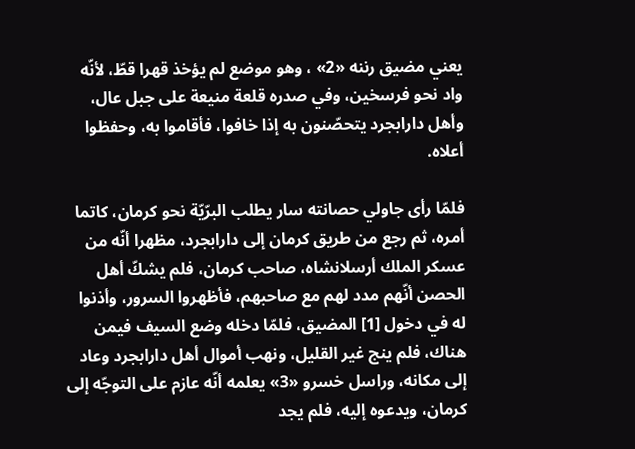يعني مضيق رننه «2» ، وهو موضع لم يؤخذ قهرا قطّ، لأنّه واد نحو فرسخين، وفي صدره قلعة منيعة على جبل عال، وأهل دارابجرد يتحصّنون به إذا خافوا، فأقاموا به، وحفظوا أعلاه.

فلمّا رأى جاولي حصانته سار يطلب البرّيّة نحو كرمان، كاتما أمره، ثم رجع من طريق كرمان إلى دارابجرد، مظهرا أنّه من عسكر الملك أرسلانشاه، صاحب كرمان، فلم يشكّ أهل الحصن أنّهم مدد لهم مع صاحبهم، فأظهروا السرور، وأذنوا له في دخول [1] المضيق، فلمّا دخله وضع السيف فيمن هناك، فلم ينج غير القليل، ونهب أموال أهل دارابجرد وعاد إلى مكانه، وراسل خسرو «3» يعلمه أنّه عازم على التوجّه إلى كرمان، ويدعوه إليه، فلم يجد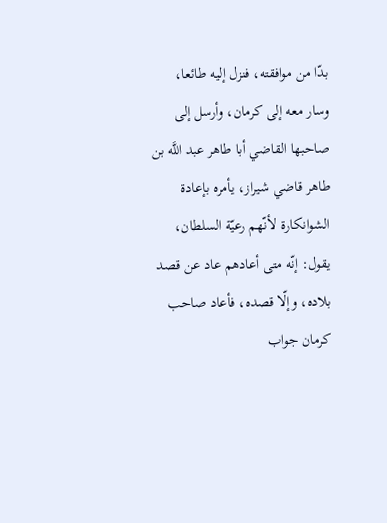بدّا من موافقته، فنزل إليه طائعا، وسار معه إلى كرمان، وأرسل إلى صاحبها القاضي أبا طاهر عبد اللَّه بن طاهر قاضي شيراز، يأمره بإعادة الشوانكارة لأنّهم رعيّة السلطان، يقول: إنّه متى أعادهم عاد عن قصد بلاده، وإلّا قصده، فأعاد صاحب كرمان جواب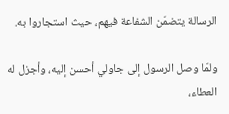الرسالة يتضمّن الشفاعة فيهم، حيث استجاروا به.

ولمّا وصل الرسول إلى جاولي أحسن إليه، وأجزل له العطاء،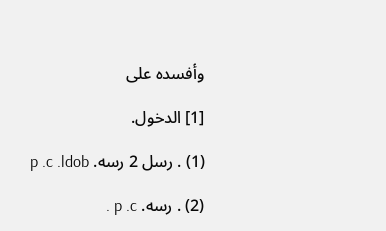وأفسده على

[1] الدخول.

(1) . رسل 2 رسه. p .c .ldob

(2) . رسه. p .c .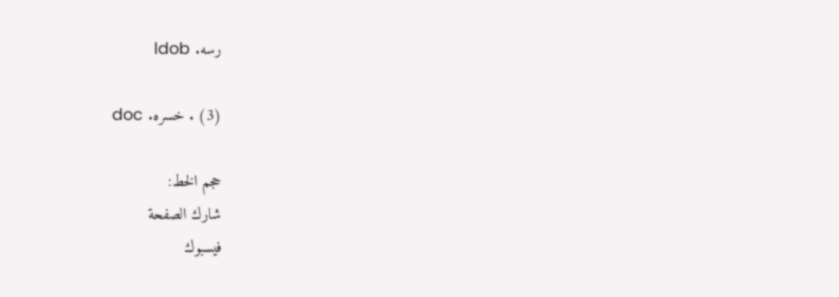رسه. ldob

(3) . خسره. doc

حجم الخط:
شارك الصفحة
فيسبوك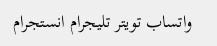واتساب تويتر تليجرام انستجرام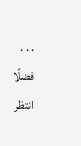. . .
فضلًا انتظر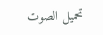تحميل الصوت